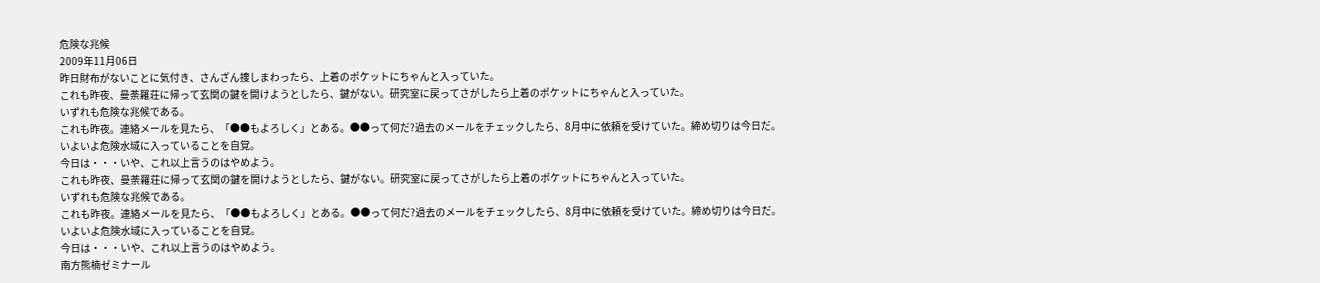危険な兆候
2009年11月06日
昨日財布がないことに気付き、さんざん捜しまわったら、上着のポケットにちゃんと入っていた。
これも昨夜、曼荼羅荘に帰って玄関の鍵を開けようとしたら、鍵がない。研究室に戻ってさがしたら上着のポケットにちゃんと入っていた。
いずれも危険な兆候である。
これも昨夜。連絡メールを見たら、「●●もよろしく」とある。●●って何だ?過去のメールをチェックしたら、8月中に依頼を受けていた。締め切りは今日だ。
いよいよ危険水域に入っていることを自覚。
今日は・・・いや、これ以上言うのはやめよう。
これも昨夜、曼荼羅荘に帰って玄関の鍵を開けようとしたら、鍵がない。研究室に戻ってさがしたら上着のポケットにちゃんと入っていた。
いずれも危険な兆候である。
これも昨夜。連絡メールを見たら、「●●もよろしく」とある。●●って何だ?過去のメールをチェックしたら、8月中に依頼を受けていた。締め切りは今日だ。
いよいよ危険水域に入っていることを自覚。
今日は・・・いや、これ以上言うのはやめよう。
南方熊楠ゼミナール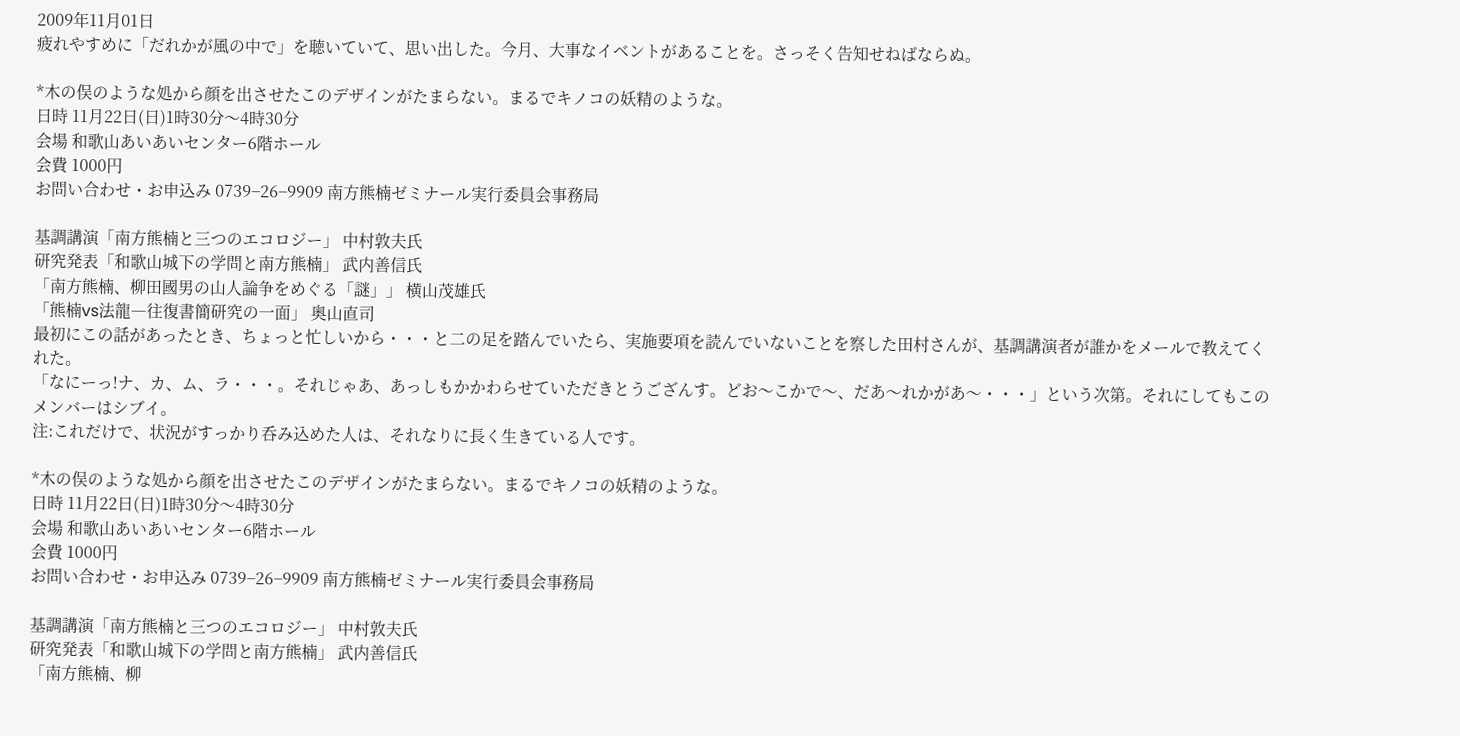2009年11月01日
疲れやすめに「だれかが風の中で」を聴いていて、思い出した。今月、大事なイベントがあることを。さっそく告知せねばならぬ。

*木の俣のような処から顔を出させたこのデザインがたまらない。まるでキノコの妖精のような。
日時 11月22日(日)1時30分〜4時30分
会場 和歌山あいあいセンター6階ホール
会費 1000円
お問い合わせ・お申込み 0739−26−9909 南方熊楠ゼミナール実行委員会事務局

基調講演「南方熊楠と三つのエコロジー」 中村敦夫氏
研究発表「和歌山城下の学問と南方熊楠」 武内善信氏
「南方熊楠、柳田國男の山人論争をめぐる「謎」」 横山茂雄氏
「熊楠vs法龍―往復書簡研究の一面」 奥山直司
最初にこの話があったとき、ちょっと忙しいから・・・と二の足を踏んでいたら、実施要項を読んでいないことを察した田村さんが、基調講演者が誰かをメールで教えてくれた。
「なにーっ!ナ、カ、ム、ラ・・・。それじゃあ、あっしもかかわらせていただきとうござんす。どお〜こかで〜、だあ〜れかがあ〜・・・」という次第。それにしてもこのメンバーはシブイ。
注:これだけで、状況がすっかり呑み込めた人は、それなりに長く生きている人です。

*木の俣のような処から顔を出させたこのデザインがたまらない。まるでキノコの妖精のような。
日時 11月22日(日)1時30分〜4時30分
会場 和歌山あいあいセンター6階ホール
会費 1000円
お問い合わせ・お申込み 0739−26−9909 南方熊楠ゼミナール実行委員会事務局

基調講演「南方熊楠と三つのエコロジー」 中村敦夫氏
研究発表「和歌山城下の学問と南方熊楠」 武内善信氏
「南方熊楠、柳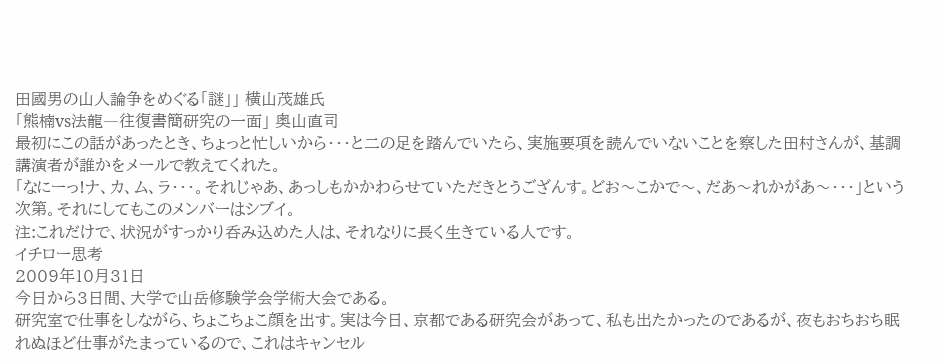田國男の山人論争をめぐる「謎」」 横山茂雄氏
「熊楠vs法龍―往復書簡研究の一面」 奥山直司
最初にこの話があったとき、ちょっと忙しいから・・・と二の足を踏んでいたら、実施要項を読んでいないことを察した田村さんが、基調講演者が誰かをメールで教えてくれた。
「なにーっ!ナ、カ、ム、ラ・・・。それじゃあ、あっしもかかわらせていただきとうござんす。どお〜こかで〜、だあ〜れかがあ〜・・・」という次第。それにしてもこのメンバーはシブイ。
注:これだけで、状況がすっかり呑み込めた人は、それなりに長く生きている人です。
イチロー思考
2009年10月31日
今日から3日間、大学で山岳修験学会学術大会である。
研究室で仕事をしながら、ちょこちょこ顔を出す。実は今日、京都である研究会があって、私も出たかったのであるが、夜もおちおち眠れぬほど仕事がたまっているので、これはキャンセル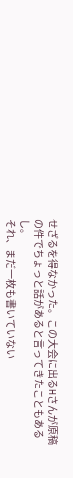せざるを得なかった。この大会に出るHさんが原稿の件でちょっと話があると言ってきたこともあるし。
それ、まだ一枚も書いていない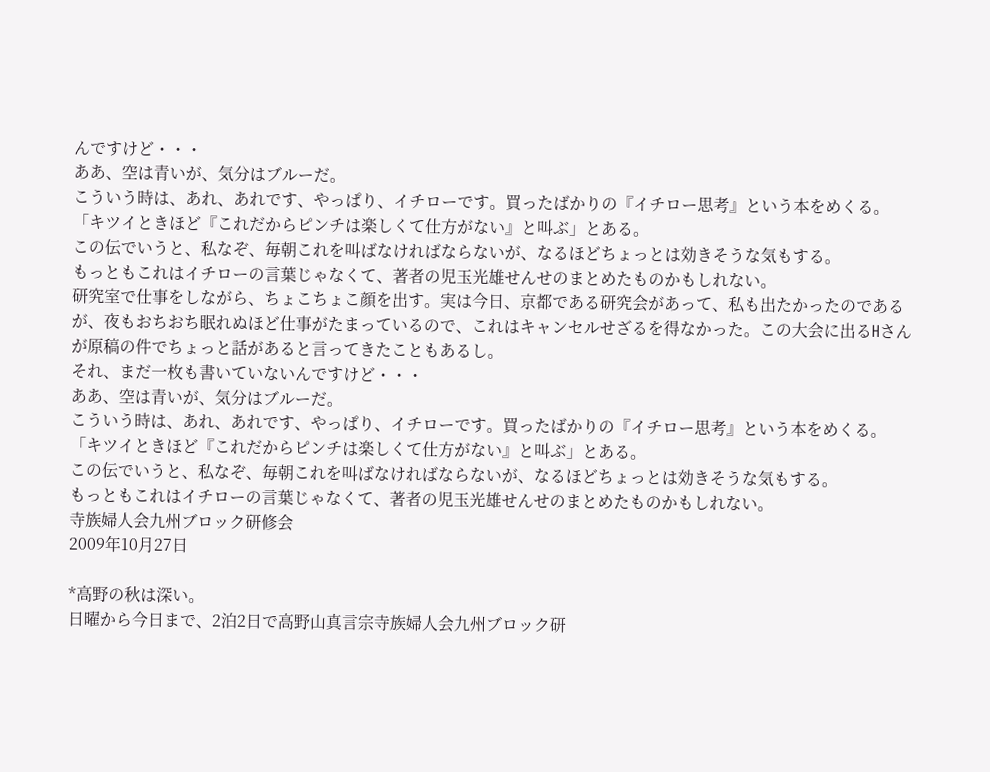んですけど・・・
ああ、空は青いが、気分はブルーだ。
こういう時は、あれ、あれです、やっぱり、イチローです。買ったばかりの『イチロー思考』という本をめくる。
「キツイときほど『これだからピンチは楽しくて仕方がない』と叫ぶ」とある。
この伝でいうと、私なぞ、毎朝これを叫ばなければならないが、なるほどちょっとは効きそうな気もする。
もっともこれはイチローの言葉じゃなくて、著者の児玉光雄せんせのまとめたものかもしれない。
研究室で仕事をしながら、ちょこちょこ顔を出す。実は今日、京都である研究会があって、私も出たかったのであるが、夜もおちおち眠れぬほど仕事がたまっているので、これはキャンセルせざるを得なかった。この大会に出るHさんが原稿の件でちょっと話があると言ってきたこともあるし。
それ、まだ一枚も書いていないんですけど・・・
ああ、空は青いが、気分はブルーだ。
こういう時は、あれ、あれです、やっぱり、イチローです。買ったばかりの『イチロー思考』という本をめくる。
「キツイときほど『これだからピンチは楽しくて仕方がない』と叫ぶ」とある。
この伝でいうと、私なぞ、毎朝これを叫ばなければならないが、なるほどちょっとは効きそうな気もする。
もっともこれはイチローの言葉じゃなくて、著者の児玉光雄せんせのまとめたものかもしれない。
寺族婦人会九州ブロック研修会
2009年10月27日

*高野の秋は深い。
日曜から今日まで、2泊2日で高野山真言宗寺族婦人会九州ブロック研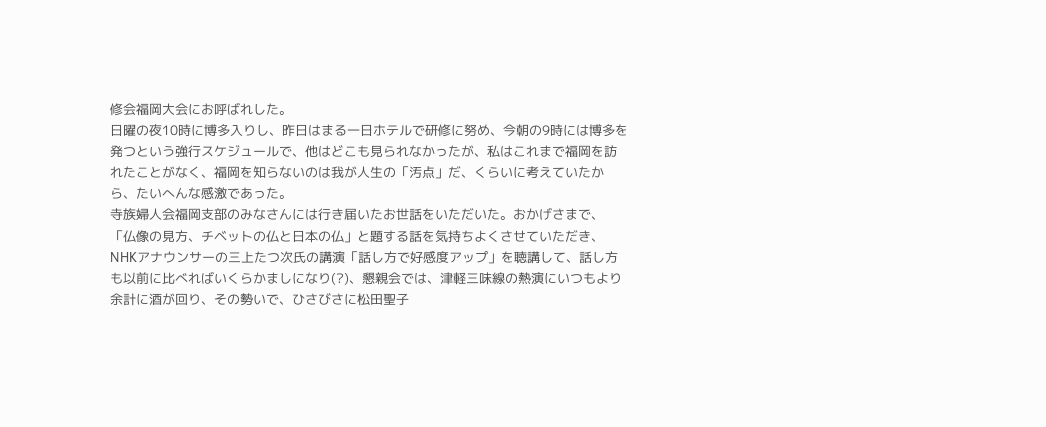修会福岡大会にお呼ばれした。
日曜の夜10時に博多入りし、昨日はまる一日ホテルで研修に努め、今朝の9時には博多を発つという強行スケジュールで、他はどこも見られなかったが、私はこれまで福岡を訪れたことがなく、福岡を知らないのは我が人生の「汚点」だ、くらいに考えていたから、たいへんな感激であった。
寺族婦人会福岡支部のみなさんには行き届いたお世話をいただいた。おかげさまで、「仏像の見方、チベットの仏と日本の仏」と題する話を気持ちよくさせていただき、NHKアナウンサーの三上たつ次氏の講演「話し方で好感度アップ」を聴講して、話し方も以前に比べればいくらかましになり(?)、懇親会では、津軽三味線の熱演にいつもより余計に酒が回り、その勢いで、ひさびさに松田聖子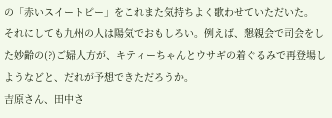の「赤いスイートピー」をこれまた気持ちよく歌わせていただいた。
それにしても九州の人は陽気でおもしろい。例えば、懇親会で司会をした妙齢の(?)ご婦人方が、キティーちゃんとウサギの着ぐるみで再登場しようなどと、だれが予想できただろうか。
吉原さん、田中さ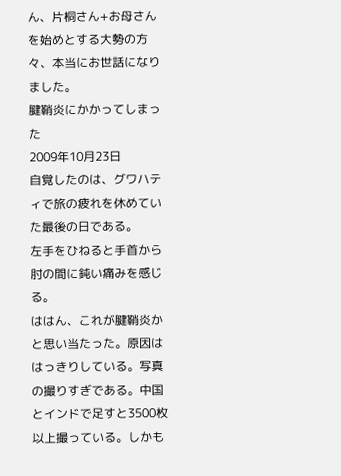ん、片桐さん+お母さんを始めとする大勢の方々、本当にお世話になりました。
腱鞘炎にかかってしまった
2009年10月23日
自覚したのは、グワハティで旅の疲れを休めていた最後の日である。
左手をひねると手首から肘の間に鈍い痛みを感じる。
ははん、これが腱鞘炎かと思い当たった。原因ははっきりしている。写真の撮りすぎである。中国とインドで足すと3500枚以上撮っている。しかも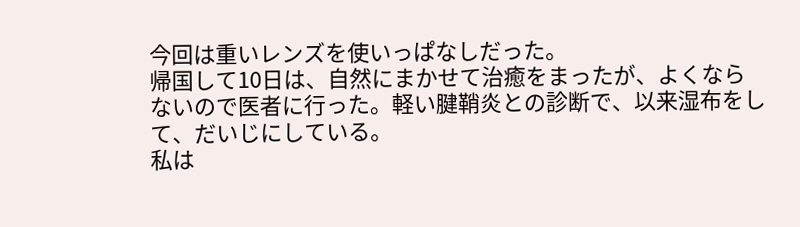今回は重いレンズを使いっぱなしだった。
帰国して10日は、自然にまかせて治癒をまったが、よくならないので医者に行った。軽い腱鞘炎との診断で、以来湿布をして、だいじにしている。
私は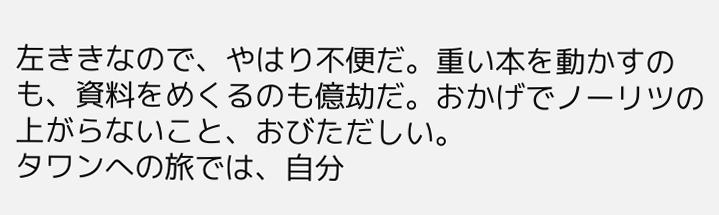左ききなので、やはり不便だ。重い本を動かすのも、資料をめくるのも億劫だ。おかげでノーリツの上がらないこと、おびただしい。
タワンへの旅では、自分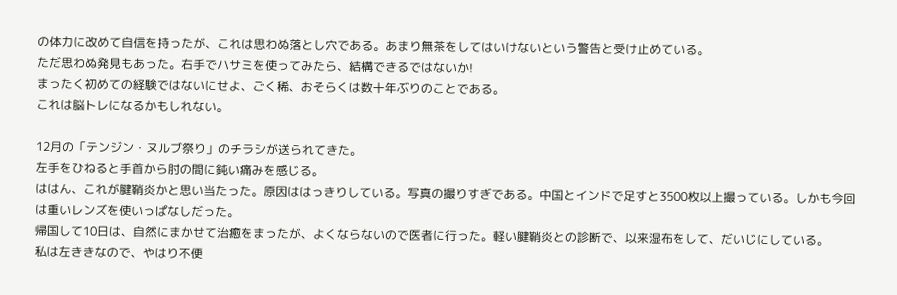の体力に改めて自信を持ったが、これは思わぬ落とし穴である。あまり無茶をしてはいけないという警告と受け止めている。
ただ思わぬ発見もあった。右手でハサミを使ってみたら、結構できるではないか!
まったく初めての経験ではないにせよ、ごく稀、おそらくは数十年ぶりのことである。
これは脳トレになるかもしれない。

12月の「テンジン・ヌルブ祭り」のチラシが送られてきた。
左手をひねると手首から肘の間に鈍い痛みを感じる。
ははん、これが腱鞘炎かと思い当たった。原因ははっきりしている。写真の撮りすぎである。中国とインドで足すと3500枚以上撮っている。しかも今回は重いレンズを使いっぱなしだった。
帰国して10日は、自然にまかせて治癒をまったが、よくならないので医者に行った。軽い腱鞘炎との診断で、以来湿布をして、だいじにしている。
私は左ききなので、やはり不便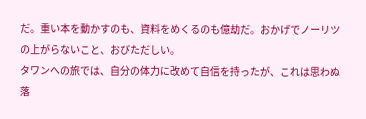だ。重い本を動かすのも、資料をめくるのも億劫だ。おかげでノーリツの上がらないこと、おびただしい。
タワンへの旅では、自分の体力に改めて自信を持ったが、これは思わぬ落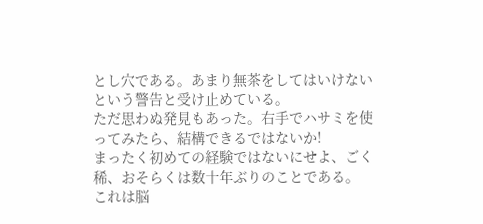とし穴である。あまり無茶をしてはいけないという警告と受け止めている。
ただ思わぬ発見もあった。右手でハサミを使ってみたら、結構できるではないか!
まったく初めての経験ではないにせよ、ごく稀、おそらくは数十年ぶりのことである。
これは脳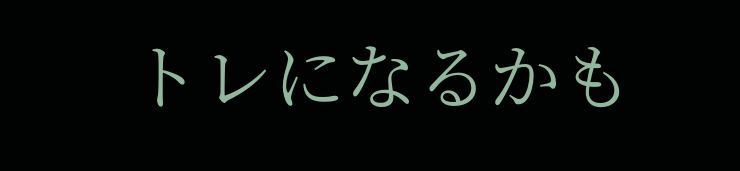トレになるかも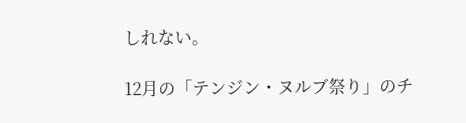しれない。

12月の「テンジン・ヌルブ祭り」のチ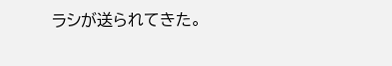ラシが送られてきた。